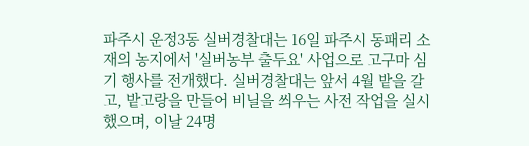파주시 운정3동 실버경찰대는 16일 파주시 동패리 소재의 농지에서 '실버농부 출두요' 사업으로 고구마 심기 행사를 전개했다. 실버경찰대는 앞서 4월 밭을 갈고, 밭고랑을 만들어 비닐을 씌우는 사전 작업을 실시했으며, 이날 24명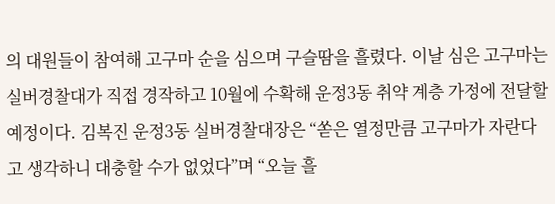의 대원들이 참여해 고구마 순을 심으며 구슬땀을 흘렸다. 이날 심은 고구마는 실버경찰대가 직접 경작하고 10월에 수확해 운정3동 취약 계층 가정에 전달할 예정이다. 김복진 운정3동 실버경찰대장은 “쏟은 열정만큼 고구마가 자란다고 생각하니 대충할 수가 없었다”며 “오늘 흘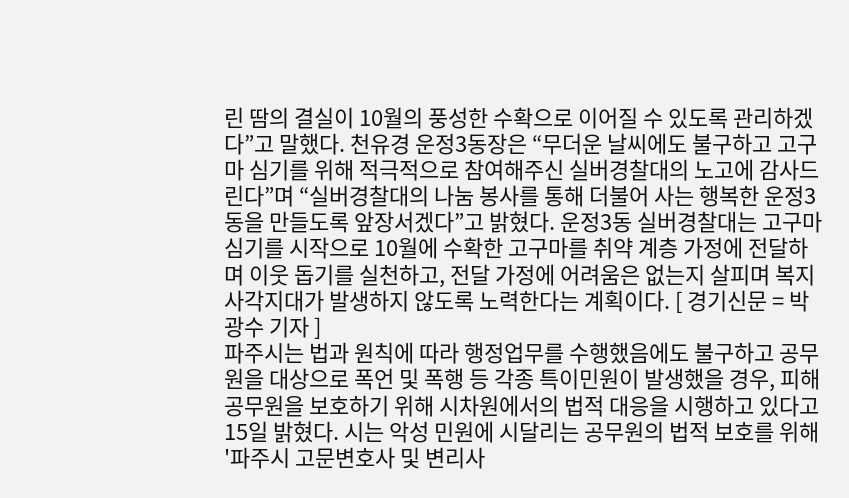린 땀의 결실이 10월의 풍성한 수확으로 이어질 수 있도록 관리하겠다”고 말했다. 천유경 운정3동장은 “무더운 날씨에도 불구하고 고구마 심기를 위해 적극적으로 참여해주신 실버경찰대의 노고에 감사드린다”며 “실버경찰대의 나눔 봉사를 통해 더불어 사는 행복한 운정3동을 만들도록 앞장서겠다”고 밝혔다. 운정3동 실버경찰대는 고구마 심기를 시작으로 10월에 수확한 고구마를 취약 계층 가정에 전달하며 이웃 돕기를 실천하고, 전달 가정에 어려움은 없는지 살피며 복지 사각지대가 발생하지 않도록 노력한다는 계획이다. [ 경기신문 = 박광수 기자 ]
파주시는 법과 원칙에 따라 행정업무를 수행했음에도 불구하고 공무원을 대상으로 폭언 및 폭행 등 각종 특이민원이 발생했을 경우, 피해공무원을 보호하기 위해 시차원에서의 법적 대응을 시행하고 있다고 15일 밝혔다. 시는 악성 민원에 시달리는 공무원의 법적 보호를 위해 '파주시 고문변호사 및 변리사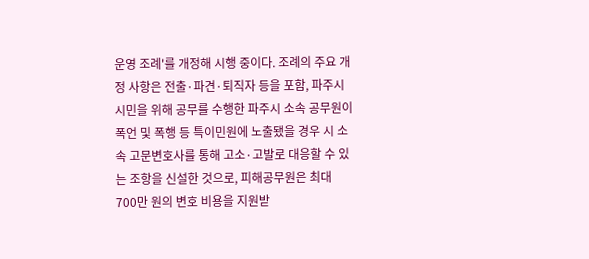운영 조례'를 개정해 시행 중이다. 조례의 주요 개정 사항은 전출·파견·퇴직자 등을 포함, 파주시 시민을 위해 공무를 수행한 파주시 소속 공무원이 폭언 및 폭행 등 특이민원에 노출됐을 경우 시 소속 고문변호사를 통해 고소·고발로 대응할 수 있는 조항을 신설한 것으로, 피해공무원은 최대 700만 원의 변호 비용을 지원받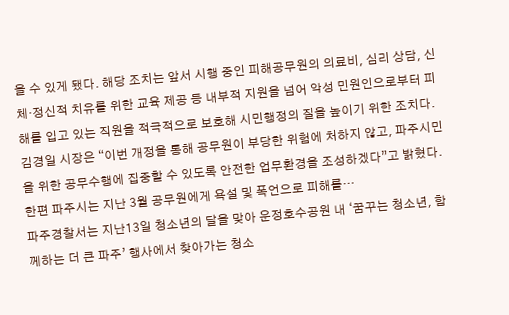을 수 있게 됐다. 해당 조치는 앞서 시행 중인 피해공무원의 의료비, 심리 상담, 신체·정신적 치유를 위한 교육 제공 등 내부적 지원을 넘어 악성 민원인으로부터 피해를 입고 있는 직원을 적극적으로 보호해 시민행정의 질을 높이기 위한 조치다. 김경일 시장은 “이번 개정을 통해 공무원이 부당한 위험에 처하지 않고, 파주시민을 위한 공무수행에 집중할 수 있도록 안전한 업무환경을 조성하겠다”고 밝혔다. 한편 파주시는 지난 3월 공무원에게 욕설 및 폭언으로 피해를…
파주경찰서는 지난13일 청소년의 달을 맞아 운정호수공원 내 ‘꿈꾸는 청소년, 함께하는 더 큰 파주’ 행사에서 찾아가는 청소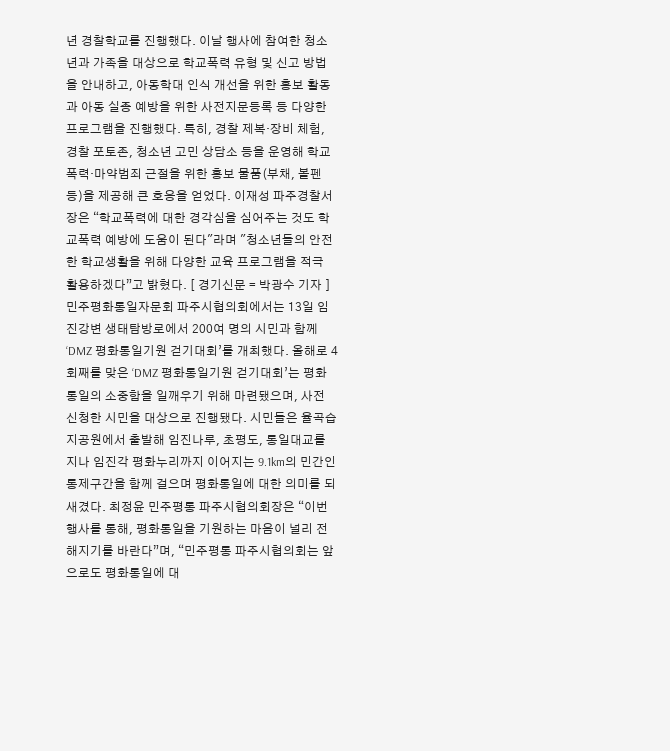년 경찰학교를 진행했다. 이날 행사에 참여한 청소년과 가족을 대상으로 학교폭력 유형 및 신고 방법을 안내하고, 아동학대 인식 개선을 위한 홍보 활동과 아동 실종 예방을 위한 사전지문등록 등 다양한 프로그램을 진행했다. 특히, 경찰 제복·장비 체험, 경찰 포토존, 청소년 고민 상담소 등을 운영해 학교폭력·마약범죄 근절을 위한 홍보 물품(부채, 볼펜 등)을 제공해 큰 호응을 얻었다. 이재성 파주경찰서장은 “학교폭력에 대한 경각심을 심어주는 것도 학교폭력 예방에 도움이 된다"라며 "청소년들의 안전한 학교생활을 위해 다양한 교육 프로그램을 적극 활용하겠다”고 밝혔다. [ 경기신문 = 박광수 기자 ]
민주평화통일자문회 파주시협의회에서는 13일 임진강변 생태탐방로에서 200여 명의 시민과 함께 ‘DMZ 평화통일기원 걷기대회’를 개최했다. 올해로 4회째를 맞은 ‘DMZ 평화통일기원 걷기대회’는 평화통일의 소중함을 일깨우기 위해 마련됐으며, 사전 신청한 시민을 대상으로 진행됐다. 시민들은 율곡습지공원에서 출발해 임진나루, 초평도, 통일대교를 지나 임진각 평화누리까지 이어지는 9.1km의 민간인 통제구간을 함께 걸으며 평화통일에 대한 의미를 되새겼다. 최정윤 민주평통 파주시협의회장은 “이번 행사를 통해, 평화통일을 기원하는 마음이 널리 전해지기를 바란다”며, “민주평통 파주시협의회는 앞으로도 평화통일에 대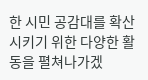한 시민 공감대를 확산시키기 위한 다양한 활동을 펼쳐나가겠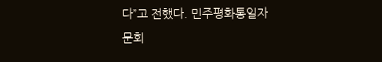다”고 전했다. 민주평화통일자문회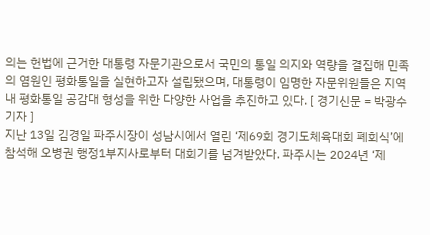의는 헌법에 근거한 대통령 자문기관으로서 국민의 통일 의지와 역량을 결집해 민족의 염원인 평화통일을 실현하고자 설립됐으며, 대통령이 임명한 자문위원들은 지역 내 평화통일 공감대 형성을 위한 다양한 사업을 추진하고 있다. [ 경기신문 = 박광수 기자 ]
지난 13일 김경일 파주시장이 성남시에서 열린 ‘제69회 경기도체육대회 폐회식’에 참석해 오병권 행정1부지사로부터 대회기를 넘겨받았다. 파주시는 2024년 ‘제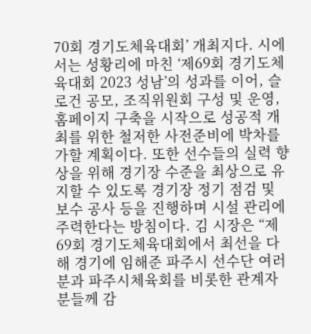70회 경기도체육대회’ 개최지다. 시에서는 성황리에 마친 ‘제69회 경기도체육대회 2023 성남’의 성과를 이어, 슬로건 공모, 조직위원회 구성 및 운영, 홈페이지 구축을 시작으로 성공적 개최를 위한 철저한 사전준비에 박차를 가할 계획이다. 또한 선수들의 실력 향상을 위해 경기장 수준을 최상으로 유지할 수 있도록 경기장 정기 점검 및 보수 공사 등을 진행하며 시설 관리에 주력한다는 방침이다. 김 시장은 “제69회 경기도체육대회에서 최선을 다해 경기에 임해준 파주시 선수단 여러분과 파주시체육회를 비롯한 관계자 분들께 감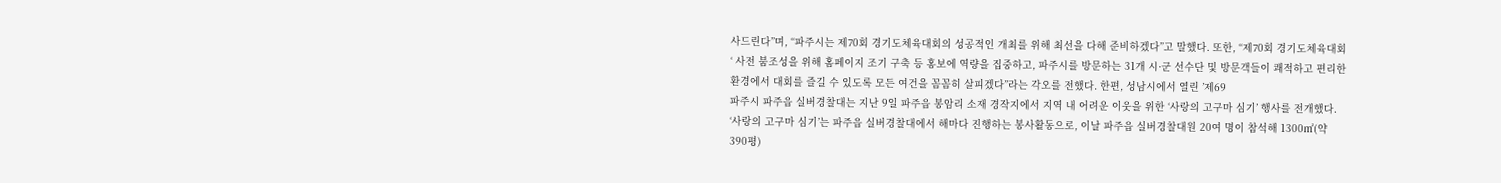사드린다”며, “파주시는 제70회 경기도체육대회의 성공적인 개최를 위해 최선을 다해 준비하겠다”고 말했다. 또한, “제70회 경기도체육대회‘ 사전 붐조성을 위해 홈페이지 조기 구축 등 홍보에 역량을 집중하고, 파주시를 방문하는 31개 시·군 선수단 및 방문객들이 쾌적하고 편리한 환경에서 대회를 즐길 수 있도록 모든 여건을 꼼꼼히 살피겠다”라는 각오를 전했다. 한편, 성남시에서 열린 ’제69
파주시 파주읍 실버경찰대는 지난 9일 파주읍 봉암리 소재 경작지에서 지역 내 어려운 이웃을 위한 ‘사랑의 고구마 심기’ 행사를 전개했다. ‘사랑의 고구마 심기’는 파주읍 실버경찰대에서 해마다 진행하는 봉사활동으로, 이날 파주읍 실버경찰대원 20여 명이 참석해 1300㎡(약 390평)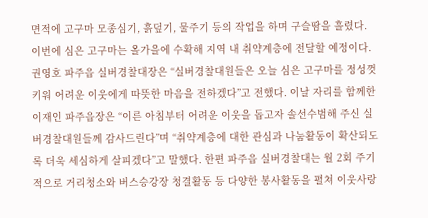면적에 고구마 모종심기, 흙덮기, 물주기 등의 작업을 하며 구슬땀을 흘렸다. 이번에 심은 고구마는 올가을에 수확해 지역 내 취약계층에 전달할 예정이다. 권영호 파주읍 실버경찰대장은 “실버경찰대원들은 오늘 심은 고구마를 정성껏 키워 어려운 이웃에게 따뜻한 마음을 전하겠다”고 전했다. 이날 자리를 함께한 이재인 파주읍장은 “이른 아침부터 어려운 이웃을 돕고자 솔선수범해 주신 실버경찰대원들께 감사드린다”며 “취약계층에 대한 관심과 나눔활동이 확산되도록 더욱 세심하게 살피겠다”고 말했다. 한편 파주읍 실버경찰대는 월 2회 주기적으로 거리청소와 버스승강장 청결활동 등 다양한 봉사활동을 펼쳐 이웃사랑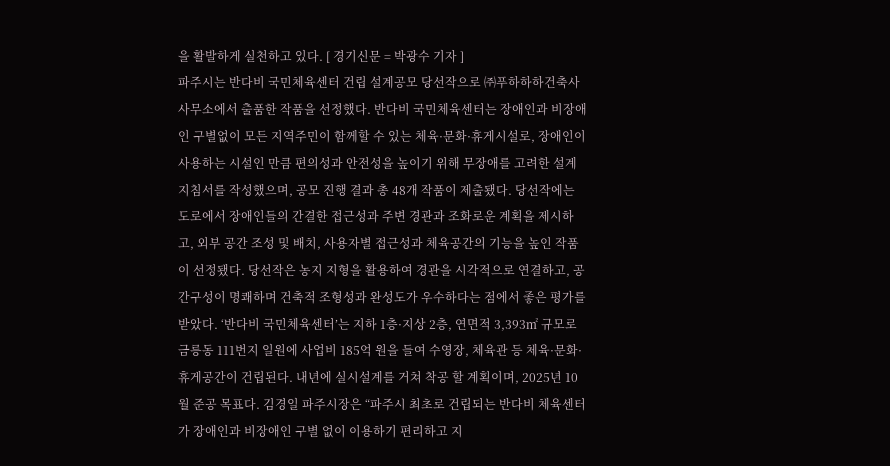을 활발하게 실천하고 있다. [ 경기신문 = 박광수 기자 ]
파주시는 반다비 국민체육센터 건립 설계공모 당선작으로 ㈜푸하하하건축사사무소에서 출품한 작품을 선정했다. 반다비 국민체육센터는 장애인과 비장애인 구별없이 모든 지역주민이 함께할 수 있는 체육·문화·휴게시설로, 장애인이 사용하는 시설인 만큼 편의성과 안전성을 높이기 위해 무장애를 고려한 설계지침서를 작성했으며, 공모 진행 결과 총 48개 작품이 제출됐다. 당선작에는 도로에서 장애인들의 간결한 접근성과 주변 경관과 조화로운 계획을 제시하고, 외부 공간 조성 및 배치, 사용자별 접근성과 체육공간의 기능을 높인 작품이 선정됐다. 당선작은 농지 지형을 활용하여 경관을 시각적으로 연결하고, 공간구성이 명쾌하며 건축적 조형성과 완성도가 우수하다는 점에서 좋은 평가를 받았다. ‘반다비 국민체육센터’는 지하 1층·지상 2층, 연면적 3,393㎡ 규모로 금릉동 111번지 일원에 사업비 185억 원을 들여 수영장, 체육관 등 체육·문화·휴게공간이 건립된다. 내년에 실시설계를 거쳐 착공 할 계획이며, 2025년 10월 준공 목표다. 김경일 파주시장은 “파주시 최초로 건립되는 반다비 체육센터가 장애인과 비장애인 구별 없이 이용하기 편리하고 지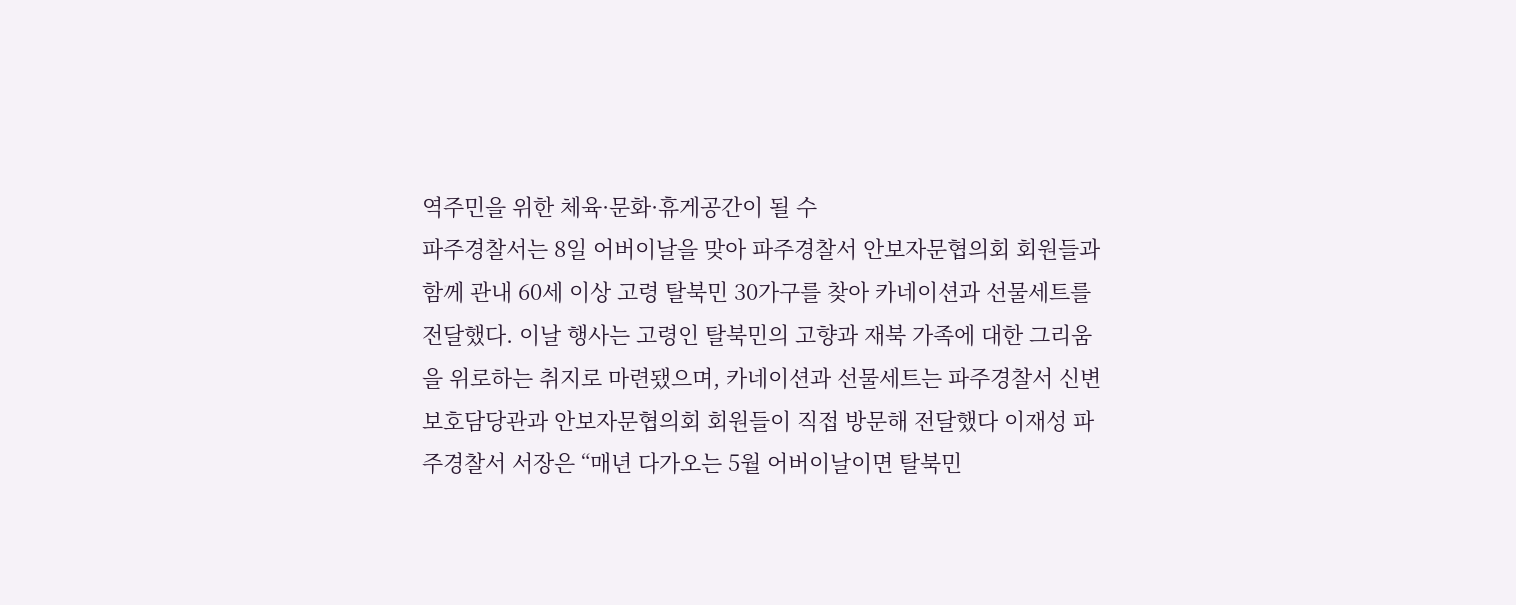역주민을 위한 체육·문화·휴게공간이 될 수
파주경찰서는 8일 어버이날을 맞아 파주경찰서 안보자문협의회 회원들과 함께 관내 60세 이상 고령 탈북민 30가구를 찾아 카네이션과 선물세트를 전달했다. 이날 행사는 고령인 탈북민의 고향과 재북 가족에 대한 그리움을 위로하는 취지로 마련됐으며, 카네이션과 선물세트는 파주경찰서 신변보호담당관과 안보자문협의회 회원들이 직접 방문해 전달했다 이재성 파주경찰서 서장은 “매년 다가오는 5월 어버이날이면 탈북민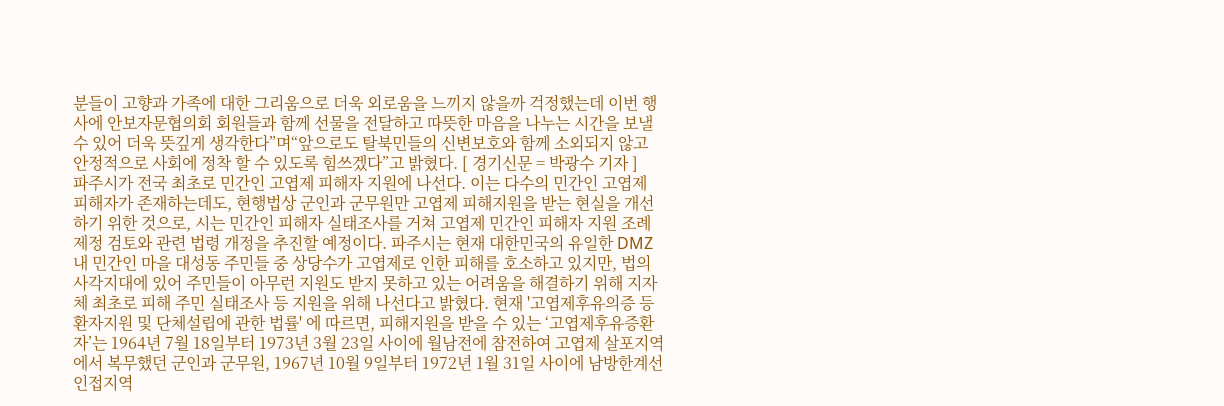분들이 고향과 가족에 대한 그리움으로 더욱 외로움을 느끼지 않을까 걱정했는데 이번 행사에 안보자문협의회 회원들과 함께 선물을 전달하고 따뜻한 마음을 나누는 시간을 보낼 수 있어 더욱 뜻깊게 생각한다”며“앞으로도 탈북민들의 신변보호와 함께 소외되지 않고 안정적으로 사회에 정착 할 수 있도록 힘쓰겠다”고 밝혔다. [ 경기신문 = 박광수 기자 ]
파주시가 전국 최초로 민간인 고엽제 피해자 지원에 나선다. 이는 다수의 민간인 고엽제 피해자가 존재하는데도, 현행법상 군인과 군무원만 고엽제 피해지원을 받는 현실을 개선하기 위한 것으로, 시는 민간인 피해자 실태조사를 거쳐 고엽제 민간인 피해자 지원 조례 제정 검토와 관련 법령 개정을 추진할 예정이다. 파주시는 현재 대한민국의 유일한 DMZ 내 민간인 마을 대성동 주민들 중 상당수가 고엽제로 인한 피해를 호소하고 있지만, 법의 사각지대에 있어 주민들이 아무런 지원도 받지 못하고 있는 어려움을 해결하기 위해 지자체 최초로 피해 주민 실태조사 등 지원을 위해 나선다고 밝혔다. 현재 '고엽제후유의증 등 환자지원 및 단체설립에 관한 법률' 에 따르면, 피해지원을 받을 수 있는 ‘고엽제후유증환자’는 1964년 7월 18일부터 1973년 3월 23일 사이에 월남전에 참전하여 고엽제 살포지역에서 복무했던 군인과 군무원, 1967년 10월 9일부터 1972년 1월 31일 사이에 남방한계선 인접지역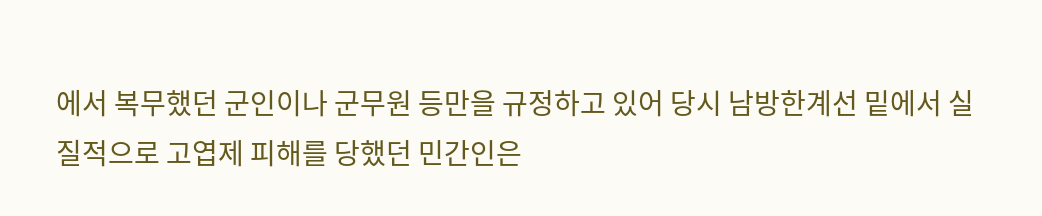에서 복무했던 군인이나 군무원 등만을 규정하고 있어 당시 남방한계선 밑에서 실질적으로 고엽제 피해를 당했던 민간인은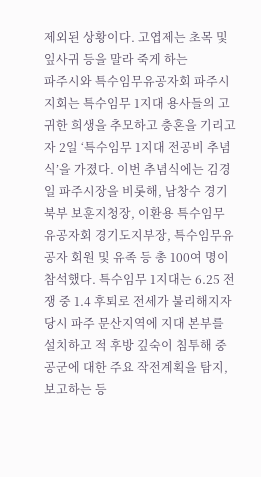제외된 상황이다. 고엽제는 초목 및 잎사귀 등을 말라 죽게 하는
파주시와 특수임무유공자회 파주시지회는 특수임무 1지대 용사들의 고귀한 희생을 추모하고 충혼을 기리고자 2일 ‘특수임무 1지대 전공비 추념식’을 가졌다. 이번 추념식에는 김경일 파주시장을 비롯해, 남창수 경기북부 보훈지청장, 이환용 특수임무유공자회 경기도지부장, 특수임무유공자 회원 및 유족 등 총 100여 명이 참석했다. 특수임무 1지대는 6.25 전쟁 중 1.4 후퇴로 전세가 불리해지자 당시 파주 문산지역에 지대 본부를 설치하고 적 후방 깊숙이 침투해 중공군에 대한 주요 작전계획을 탐지, 보고하는 등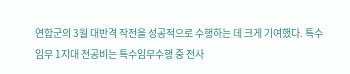연합군의 3월 대반격 작전을 성공적으로 수행하는 데 크게 기여했다. 특수임무 1지대 전공비는 특수임무수행 중 전사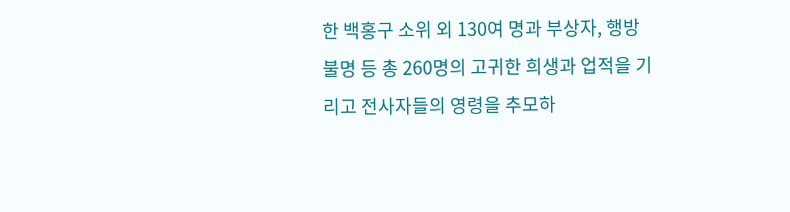한 백홍구 소위 외 130여 명과 부상자, 행방불명 등 총 260명의 고귀한 희생과 업적을 기리고 전사자들의 영령을 추모하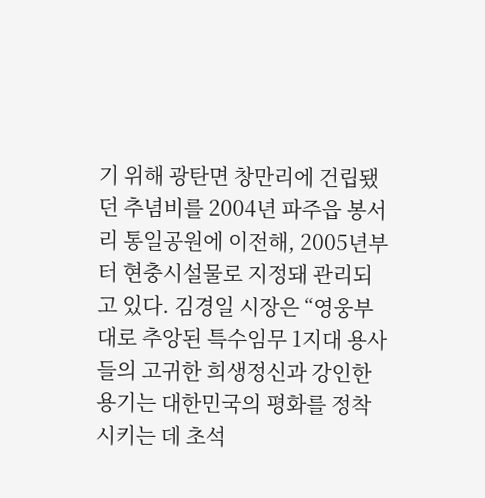기 위해 광탄면 창만리에 건립됐던 추념비를 2004년 파주읍 봉서리 통일공원에 이전해, 2005년부터 현충시설물로 지정돼 관리되고 있다. 김경일 시장은 “영웅부대로 추앙된 특수임무 1지대 용사들의 고귀한 희생정신과 강인한 용기는 대한민국의 평화를 정착시키는 데 초석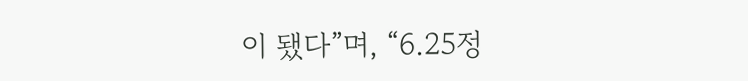이 됐다”며, “6.25정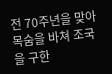전 70주년을 맞아 목숨을 바쳐 조국을 구한